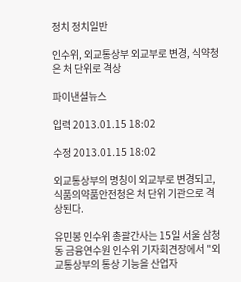정치 정치일반

인수위, 외교통상부 외교부로 변경, 식약청은 처 단위로 격상

파이낸셜뉴스

입력 2013.01.15 18:02

수정 2013.01.15 18:02

외교통상부의 명칭이 외교부로 변경되고, 식품의약품안전청은 처 단위 기관으로 격상된다.

유민봉 인수위 총괄간사는 15일 서울 삼청동 금융연수원 인수위 기자회견장에서 "외교통상부의 통상 기능을 산업자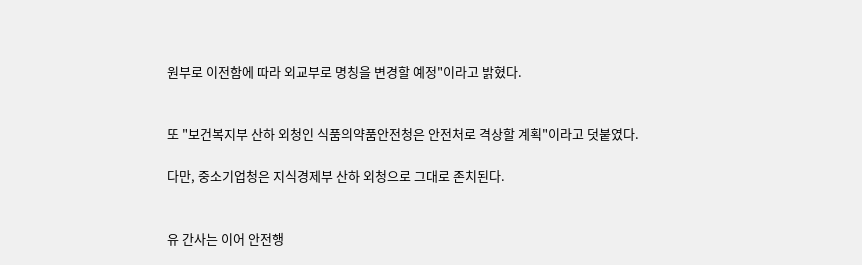원부로 이전함에 따라 외교부로 명칭을 변경할 예정"이라고 밝혔다.


또 "보건복지부 산하 외청인 식품의약품안전청은 안전처로 격상할 계획"이라고 덧붙였다.

다만, 중소기업청은 지식경제부 산하 외청으로 그대로 존치된다.


유 간사는 이어 안전행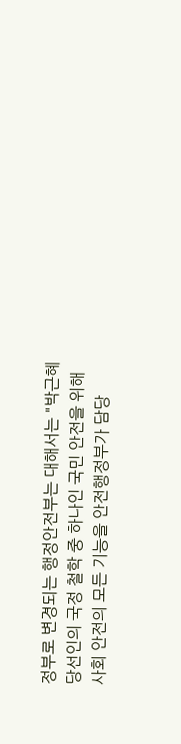정부로 변경되는 행정안전부는 대해서는 "박근혜 당선인의 국정 철학 중 하나인 국민 안전을 위해 사회 안전의 모든 기능을 안전행정부가 담당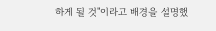하게 될 것"이라고 배경을 설명했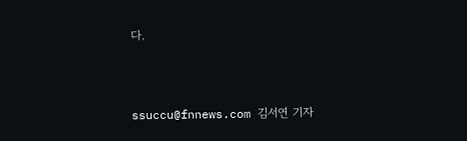다.



ssuccu@fnnews.com 김서연 기자